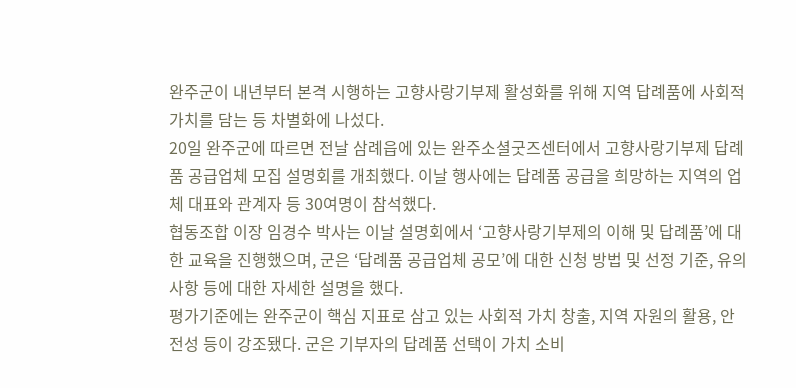완주군이 내년부터 본격 시행하는 고향사랑기부제 활성화를 위해 지역 답례품에 사회적 가치를 담는 등 차별화에 나섰다.
20일 완주군에 따르면 전날 삼례읍에 있는 완주소셜굿즈센터에서 고향사랑기부제 답례품 공급업체 모집 설명회를 개최했다. 이날 행사에는 답례품 공급을 희망하는 지역의 업체 대표와 관계자 등 30여명이 참석했다.
협동조합 이장 임경수 박사는 이날 설명회에서 ‘고향사랑기부제의 이해 및 답례품’에 대한 교육을 진행했으며, 군은 ‘답례품 공급업체 공모’에 대한 신청 방법 및 선정 기준, 유의 사항 등에 대한 자세한 설명을 했다.
평가기준에는 완주군이 핵심 지표로 삼고 있는 사회적 가치 창출, 지역 자원의 활용, 안전성 등이 강조됐다. 군은 기부자의 답례품 선택이 가치 소비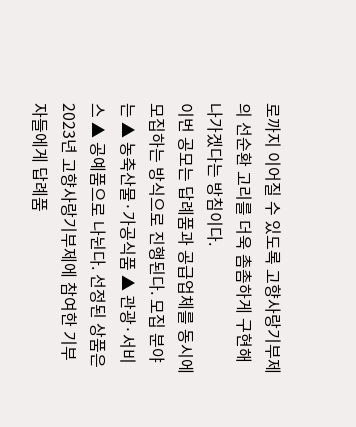로까지 이어질 수 있도록 고향사랑기부제의 선순환 고리를 더욱 촘촘하게 구현해나가겠다는 방침이다.
이번 공모는 답례품과 공급업체를 동시에 모집하는 방식으로 진행된다. 모집 분야는 ▲ 농축산물·가공식품 ▲ 관광·서비스 ▲ 공예품으로 나뉜다. 선정된 상품은 2023년 고향사랑기부제에 참여한 기부자들에게 답례품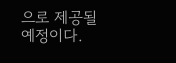으로 제공될 예정이다.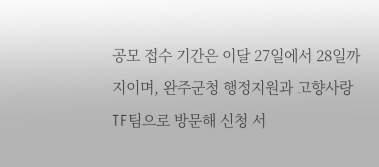공모 접수 기간은 이달 27일에서 28일까지이며, 완주군청 행정지원과 고향사랑TF팀으로 방문해 신청 서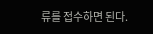류를 접수하면 된다.